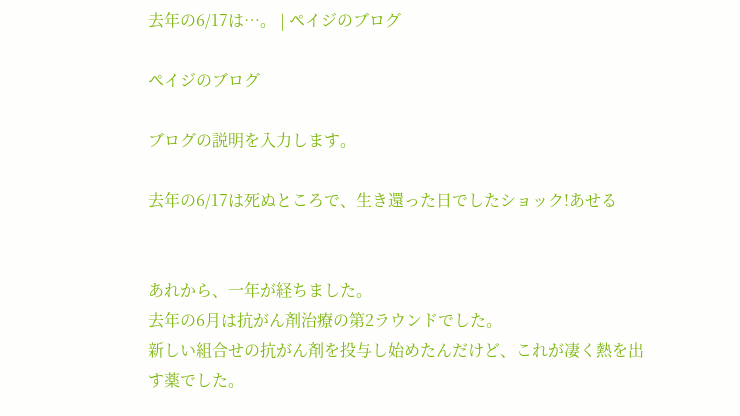去年の6/17は…。 | ペイジのブログ

ペイジのブログ

ブログの説明を入力します。

去年の6/17は死ぬところで、生き還った日でしたショック!あせる


あれから、一年が経ちました。
去年の6月は抗がん剤治療の第2ラウンドでした。
新しい組合せの抗がん剤を投与し始めたんだけど、これが凄く熱を出す薬でした。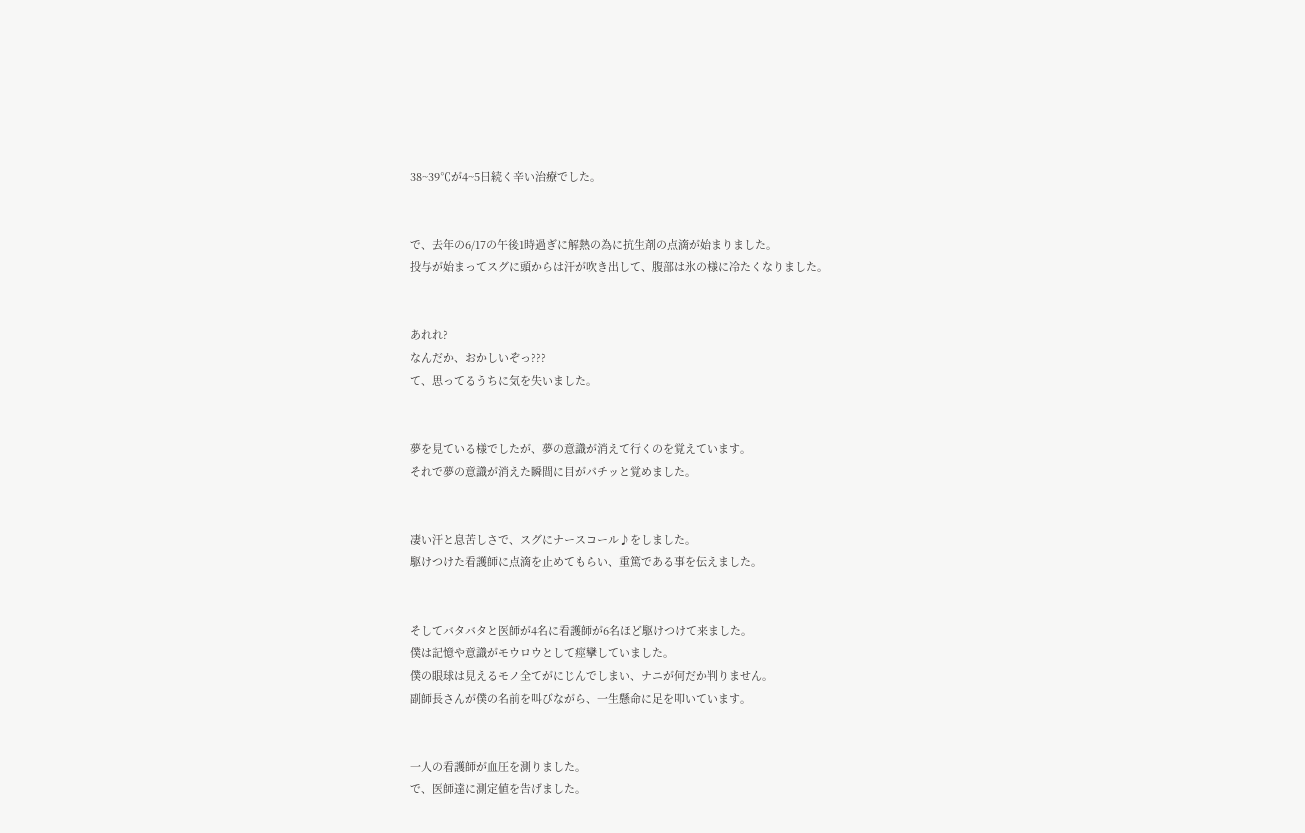38~39℃が4~5日続く辛い治療でした。


で、去年の6/17の午後1時過ぎに解熱の為に抗生剤の点滴が始まりました。
投与が始まってスグに頭からは汗が吹き出して、腹部は氷の様に冷たくなりました。


あれれ?
なんだか、おかしいぞっ???
て、思ってるうちに気を失いました。


夢を見ている様でしたが、夢の意識が消えて行くのを覚えています。
それで夢の意識が消えた瞬間に目がパチッと覚めました。


凄い汗と息苦しさで、スグにナースコール♪をしました。
駆けつけた看護師に点滴を止めてもらい、重篤である事を伝えました。


そしてバタバタと医師が4名に看護師が6名ほど駆けつけて来ました。
僕は記憶や意識がモウロウとして痙攣していました。
僕の眼球は見えるモノ全てがにじんでしまい、ナニが何だか判りません。
副師長さんが僕の名前を叫びながら、一生懸命に足を叩いています。


一人の看護師が血圧を測りました。
で、医師達に測定値を告げました。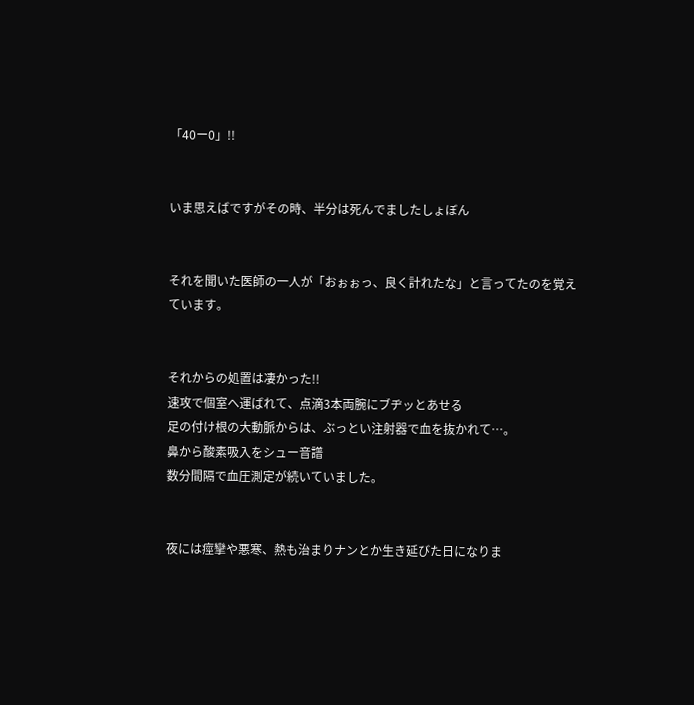「40ー0」!!


いま思えばですがその時、半分は死んでましたしょぼん


それを聞いた医師の一人が「おぉぉっ、良く計れたな」と言ってたのを覚えています。


それからの処置は凄かった!!
速攻で個室へ運ばれて、点滴3本両腕にブヂッとあせる
足の付け根の大動脈からは、ぶっとい注射器で血を抜かれて…。
鼻から酸素吸入をシュー音譜
数分間隔で血圧測定が続いていました。


夜には痙攣や悪寒、熱も治まりナンとか生き延びた日になりま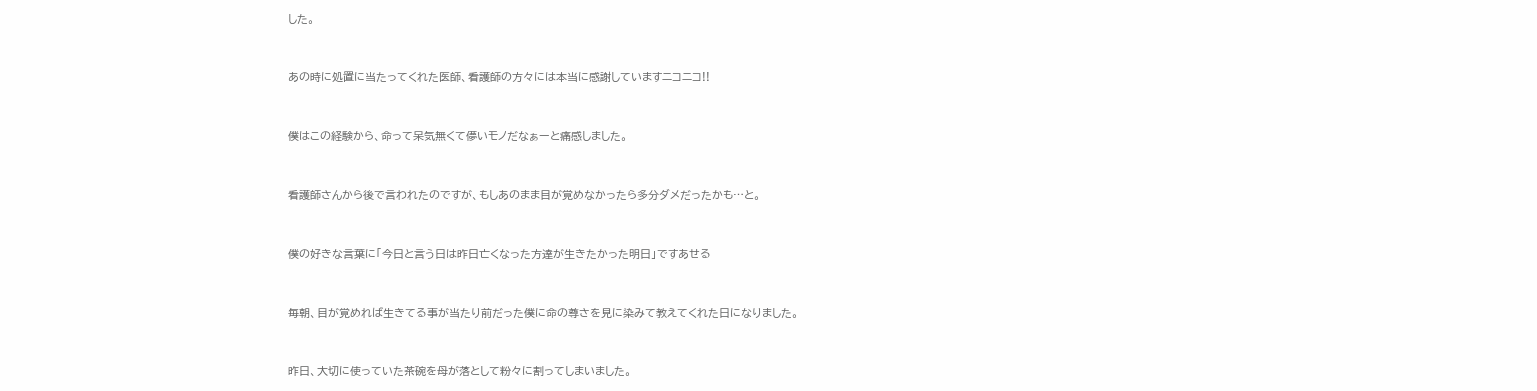した。


あの時に処置に当たってくれた医師、看護師の方々には本当に感謝していますニコニコ!!


僕はこの経験から、命って呆気無くて儚いモノだなぁーと痛感しました。


看護師さんから後で言われたのですが、もしあのまま目が覚めなかったら多分ダメだったかも…と。


僕の好きな言葉に「今日と言う日は昨日亡くなった方達が生きたかった明日」ですあせる


毎朝、目が覚めれば生きてる事が当たり前だった僕に命の尊さを見に染みて教えてくれた日になりました。


昨日、大切に使っていた茶碗を母が落として粉々に割ってしまいました。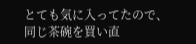とても気に入ってたので、同じ茶碗を買い直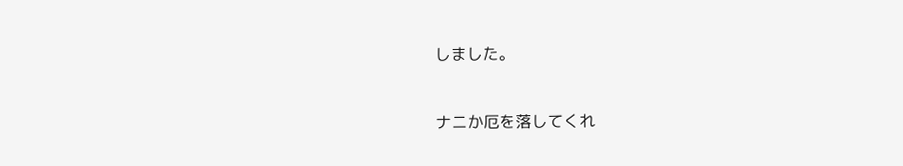しました。


ナニか厄を落してくれ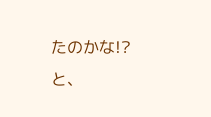たのかな!?
と、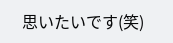思いたいです(笑)